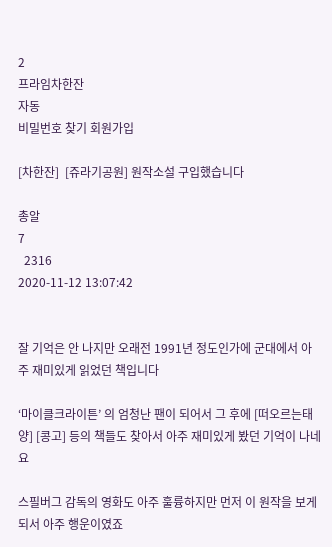2
프라임차한잔
자동
비밀번호 찾기 회원가입

[차한잔]  [쥬라기공원] 원작소설 구입했습니다

총알
7
  2316
2020-11-12 13:07:42


잘 기억은 안 나지만 오래전 1991년 정도인가에 군대에서 아주 재미있게 읽었던 책입니다

‘마이클크라이튼’ 의 엄청난 팬이 되어서 그 후에 [떠오르는태양] [콩고] 등의 책들도 찾아서 아주 재미있게 봤던 기억이 나네요

스필버그 감독의 영화도 아주 훌륭하지만 먼저 이 원작을 보게되서 아주 행운이였죠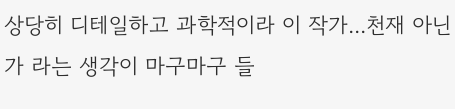상당히 디테일하고 과학적이라 이 작가...천재 아닌가 라는 생각이 마구마구 들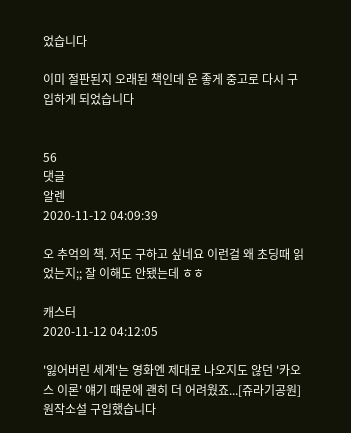었습니다

이미 절판된지 오래된 책인데 운 좋게 중고로 다시 구입하게 되었습니다


56
댓글
알렌
2020-11-12 04:09:39

오 추억의 책. 저도 구하고 싶네요 이런걸 왜 초딩때 읽었는지;; 잘 이해도 안됐는데 ㅎㅎ

캐스터
2020-11-12 04:12:05

'잃어버린 세계'는 영화엔 제대로 나오지도 않던 '카오스 이론' 얘기 때문에 괜히 더 어려웠죠...[쥬라기공원] 원작소설 구입했습니다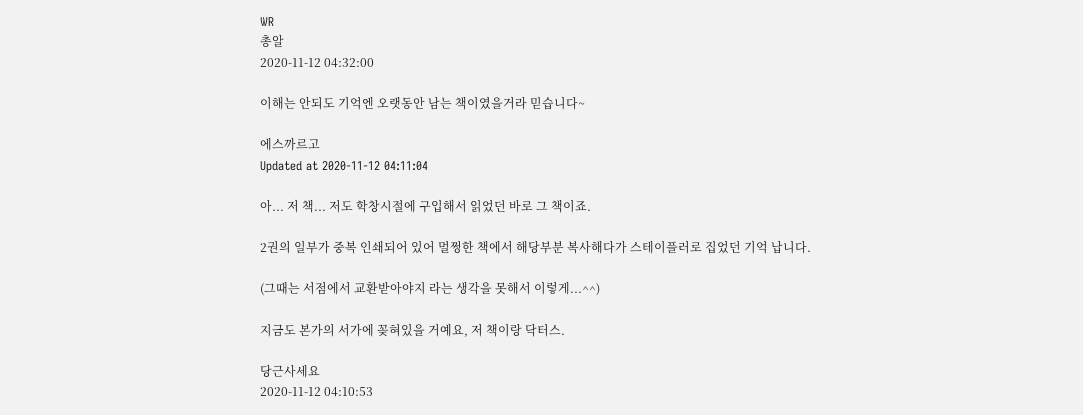WR
총알
2020-11-12 04:32:00

이해는 안되도 기억엔 오랫동안 남는 책이였을거라 믿습니다~

에스까르고
Updated at 2020-11-12 04:11:04

아... 저 책... 저도 학창시절에 구입해서 읽었던 바로 그 책이죠.

2권의 일부가 중복 인쇄되어 있어 멀쩡한 책에서 해당부분 복사해다가 스테이플러로 집었던 기억 납니다.

(그때는 서점에서 교환받아야지 라는 생각을 못해서 이렇게...^^)

지금도 본가의 서가에 꽂혀있을 거예요, 저 책이랑 닥터스.

당근사세요
2020-11-12 04:10:53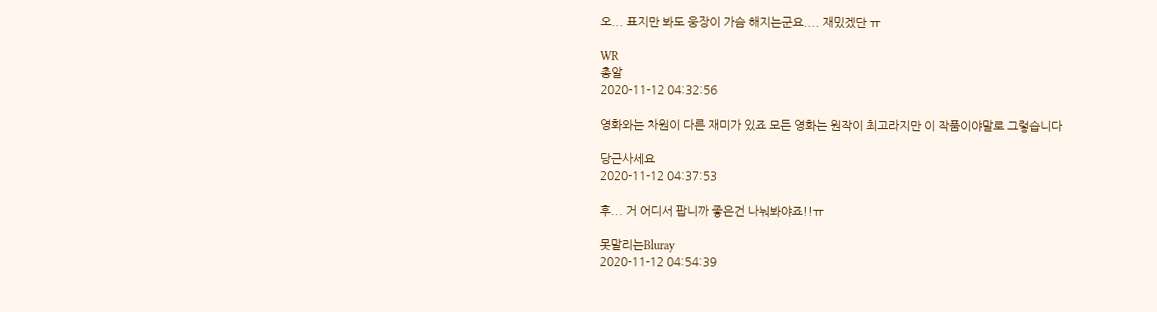오... 표지만 봐도 웅장이 가슴 해지는군요.... 재밌겠단 ㅠ

WR
총알
2020-11-12 04:32:56

영화와는 차원이 다른 재미가 있죠 모든 영화는 원작이 최고라지만 이 작품이야말로 그렇습니다

당근사세요
2020-11-12 04:37:53

후... 거 어디서 팝니까 좋은건 나눠봐야죠!!ㅠ

못말리는Bluray
2020-11-12 04:54:39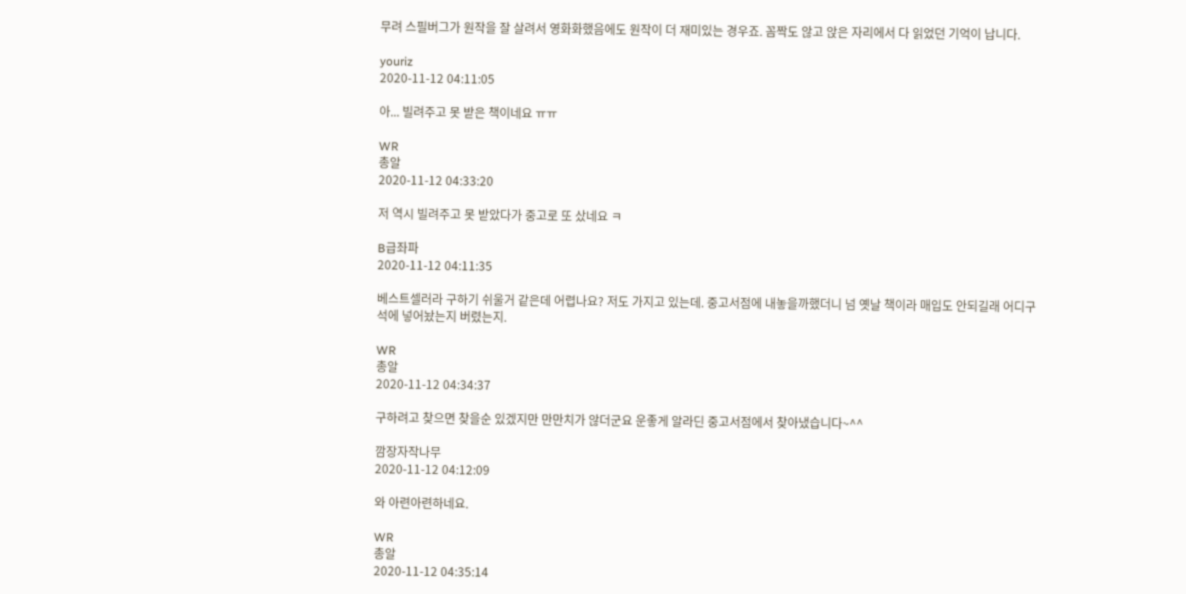무려 스필버그가 원작을 잘 살려서 영화화했음에도 원작이 더 재미있는 경우죠. 꼼짝도 않고 앉은 자리에서 다 읽었던 기억이 납니다.

youriz
2020-11-12 04:11:05

아... 빌려주고 못 받은 책이네요 ㅠㅠ

WR
총알
2020-11-12 04:33:20

저 역시 빌려주고 못 받았다가 중고로 또 샀네요 ㅋ

B급좌파
2020-11-12 04:11:35

베스트셀러라 구하기 쉬울거 같은데 어렵나요? 저도 가지고 있는데. 중고서점에 내놓을까했더니 넘 옛날 책이라 매입도 안되길래 어디구석에 넣어놨는지 버렸는지.

WR
총알
2020-11-12 04:34:37

구하려고 찾으면 찾을순 있겠지만 만만치가 않더군요 운좋게 알라딘 중고서점에서 찾아냈습니다~^^

깜장자작나무
2020-11-12 04:12:09

와 아련아련하네요.

WR
총알
2020-11-12 04:35:14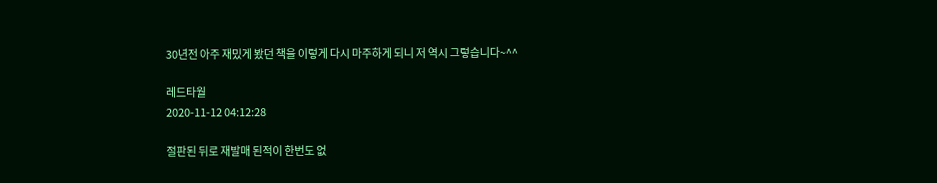30년전 아주 재밌게 봤던 책을 이렇게 다시 마주하게 되니 저 역시 그렇습니다~^^

레드타월
2020-11-12 04:12:28

절판된 뒤로 재발매 된적이 한번도 없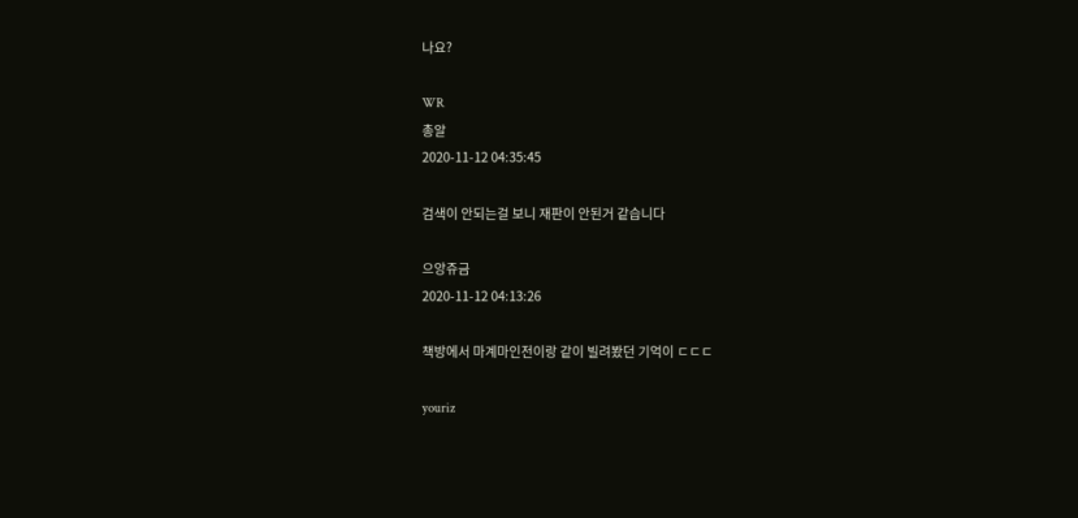나요?

WR
총알
2020-11-12 04:35:45

검색이 안되는걸 보니 재판이 안된거 같습니다

으앙쥬금
2020-11-12 04:13:26

책방에서 마계마인전이랑 같이 빌려봤던 기억이 ㄷㄷㄷ

youriz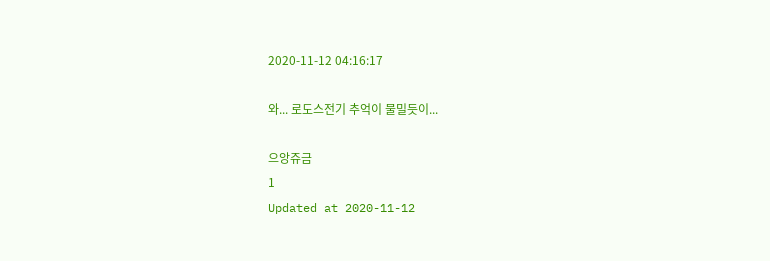2020-11-12 04:16:17

와... 로도스전기 추억이 물밀듯이...

으앙쥬금
1
Updated at 2020-11-12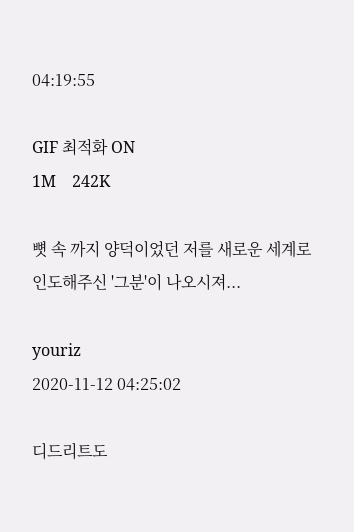04:19:55

GIF 최적화 ON
1M    242K

뼛 속 까지 양덕이었던 저를 새로운 세계로 인도해주신 '그분'이 나오시져...

youriz
2020-11-12 04:25:02

디드리트도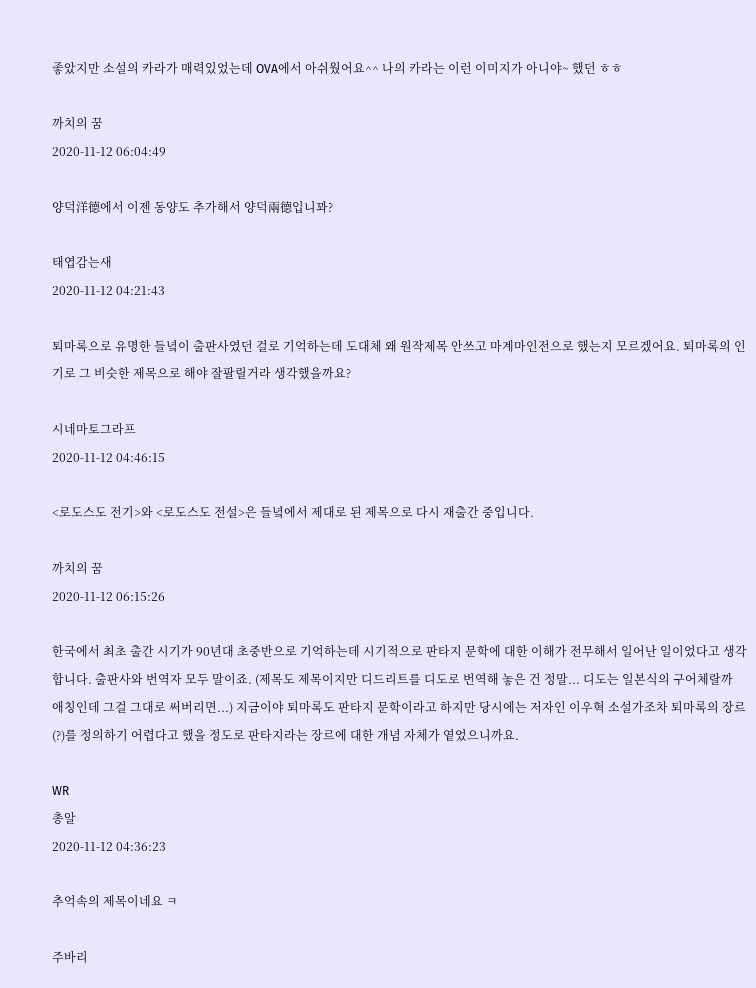좋았지만 소설의 카라가 매력있었는데 OVA에서 아쉬웠어요^^ 나의 카라는 이런 이미지가 아니야~ 했던 ㅎㅎ

까치의 꿈
2020-11-12 06:04:49

양덕洋德에서 이젠 동양도 추가해서 양덕兩德입니꽈?

태엽감는새
2020-11-12 04:21:43

퇴마록으로 유명한 들녘이 출판사였던 걸로 기억하는데 도대체 왜 원작제목 안쓰고 마계마인전으로 했는지 모르겠어요. 퇴마록의 인기로 그 비슷한 제목으로 해야 잘팔릴거라 생각했을까요?

시네마토그라프
2020-11-12 04:46:15

<로도스도 전기>와 <로도스도 전설>은 들녘에서 제대로 된 제목으로 다시 재출간 중입니다.

까치의 꿈
2020-11-12 06:15:26

한국에서 최초 출간 시기가 90년대 초중반으로 기억하는데 시기적으로 판타지 문학에 대한 이해가 전무해서 일어난 일이었다고 생각합니다. 출판사와 번역자 모두 말이죠. (제목도 제목이지만 디드리트를 디도로 번역해 놓은 건 정말... 디도는 일본식의 구어체랄까 애칭인데 그걸 그대로 써버리면...) 지금이야 퇴마록도 판타지 문학이라고 하지만 당시에는 저자인 이우혁 소설가조차 퇴마록의 장르(?)를 정의하기 어렵다고 했을 정도로 판타지라는 장르에 대한 개념 자체가 옅었으니까요.

WR
총알
2020-11-12 04:36:23

추억속의 제목이네요 ㅋ

주바리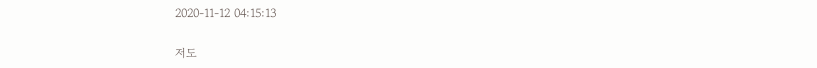2020-11-12 04:15:13

저도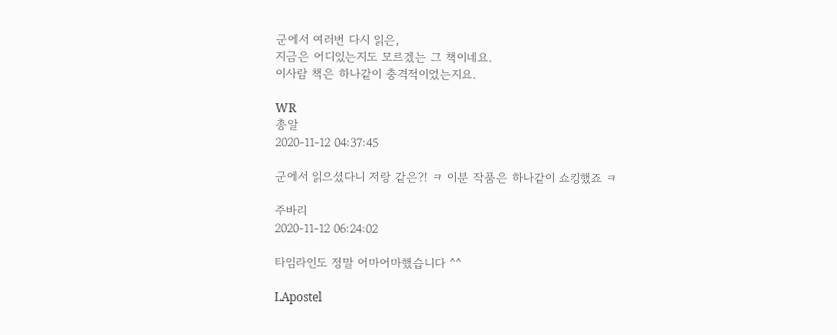군에서 여러번 다시 읽은,
지금은 어디있는지도 모르겠는 그 책이네요.
이사람 책은 하나같이 충격적이었는지요.

WR
총알
2020-11-12 04:37:45

군에서 읽으셨다니 저랑 같은?! ㅋ 이분 작품은 하나같이 쇼킹했죠 ㅋ

주바리
2020-11-12 06:24:02

타임라인도 정말 어마어마했습니다 ^^

LApostel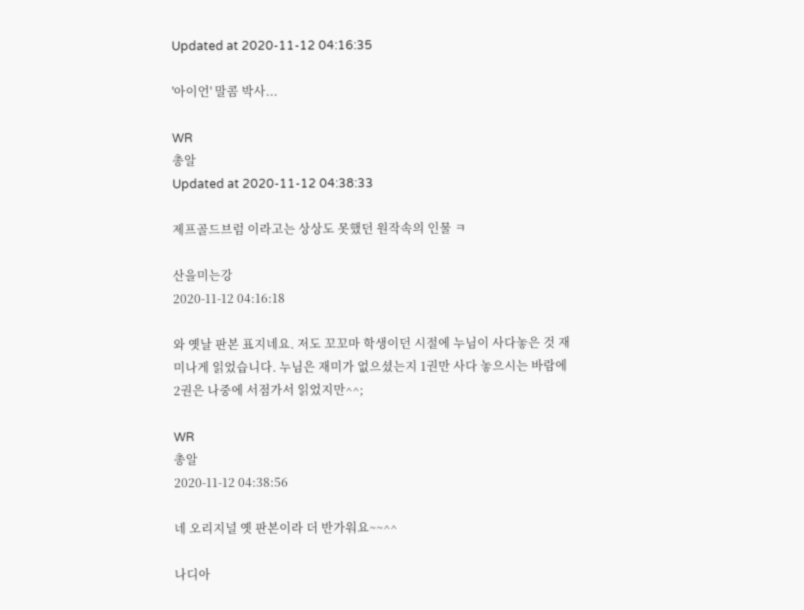Updated at 2020-11-12 04:16:35

'아이언' 말콤 박사...

WR
총알
Updated at 2020-11-12 04:38:33

제프골드브럼 이라고는 상상도 못했던 원작속의 인물 ㅋ

산을미는강
2020-11-12 04:16:18

와 옛날 판본 표지네요. 저도 꼬꼬마 학생이던 시절에 누님이 사다놓은 것 재미나게 읽었습니다. 누님은 재미가 없으셨는지 1권만 사다 놓으시는 바람에 2권은 나중에 서점가서 읽었지만^^;

WR
총알
2020-11-12 04:38:56

네 오리지널 옛 판본이라 더 반가워요~~^^

나디아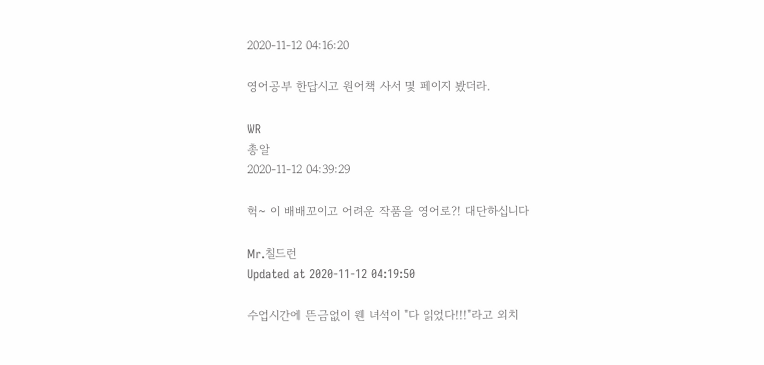2020-11-12 04:16:20

영어공부 한답시고 원어책 사서 몇 페이지 봤더라.

WR
총알
2020-11-12 04:39:29

헉~ 이 배배꼬이고 어려운 작품을 영어로?! 대단하십니다

Mr.칠드런
Updated at 2020-11-12 04:19:50

수업시간에 뜬금없이 웬 녀석이 "다 읽었다!!!"라고 외치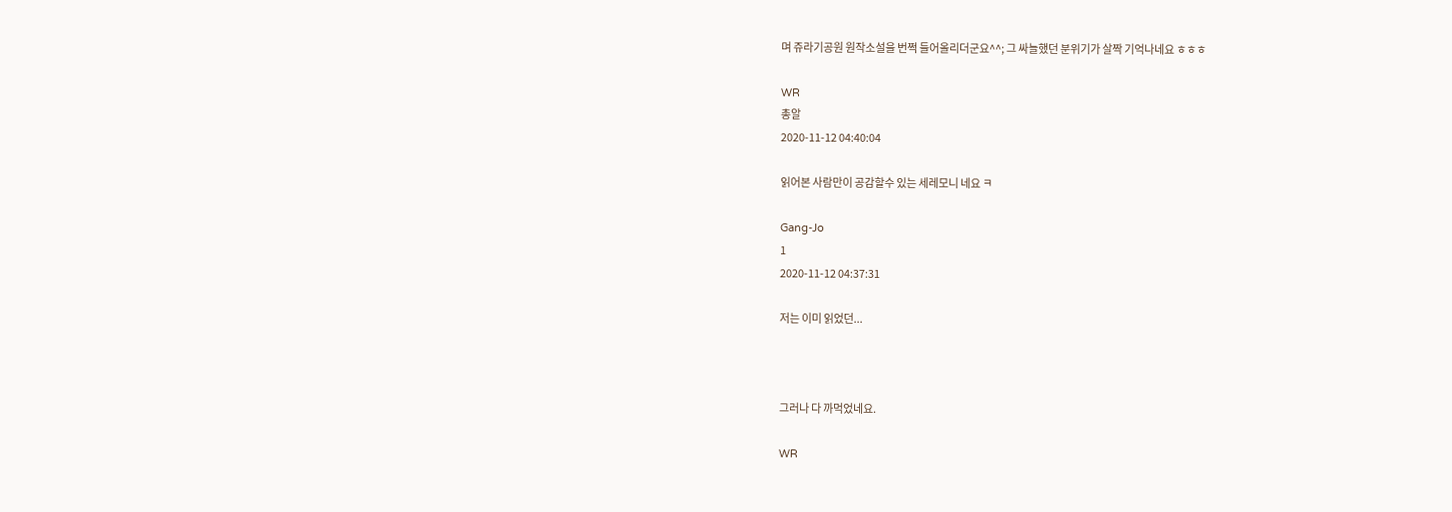며 쥬라기공원 원작소설을 번쩍 들어올리더군요^^; 그 싸늘했던 분위기가 살짝 기억나네요 ㅎㅎㅎ

WR
총알
2020-11-12 04:40:04

읽어본 사람만이 공감할수 있는 세레모니 네요 ㅋ

Gang-Jo
1
2020-11-12 04:37:31

저는 이미 읽었던...



그러나 다 까먹었네요.

WR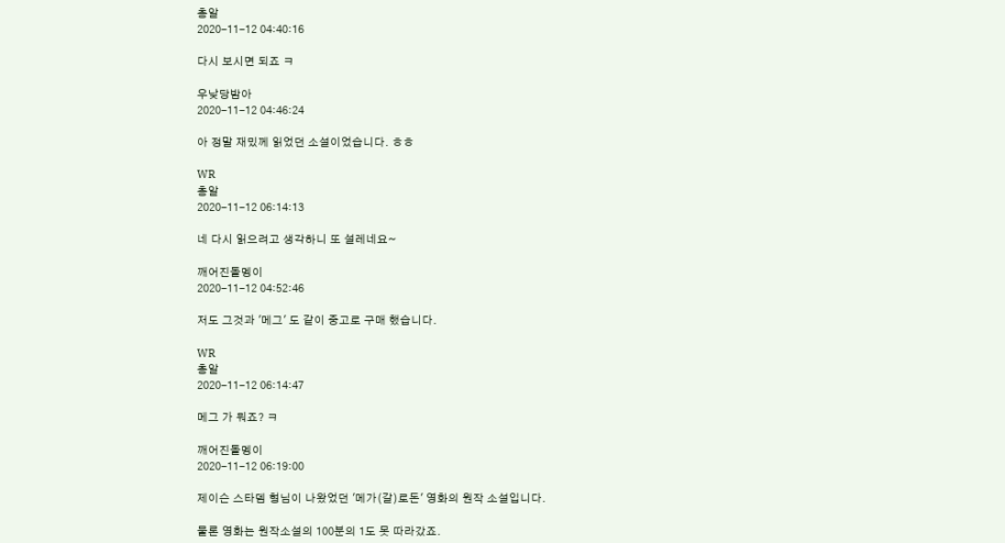총알
2020-11-12 04:40:16

다시 보시면 되죠 ㅋ

우낮당밤아
2020-11-12 04:46:24

아 정말 재밌께 읽었던 소설이었습니다. ㅎㅎ

WR
총알
2020-11-12 06:14:13

네 다시 읽으려고 생각하니 또 설레네요~

깨어진돌멩이
2020-11-12 04:52:46

저도 그것과 '메그' 도 같이 중고로 구매 했습니다.

WR
총알
2020-11-12 06:14:47

메그 가 뭐죠? ㅋ

깨어진돌멩이
2020-11-12 06:19:00

제이슨 스타뎀 형님이 나왔었던 '메가(갈)로돈' 영화의 원작 소설입니다.

물론 영화는 원작소설의 100분의 1도 못 따라갔죠.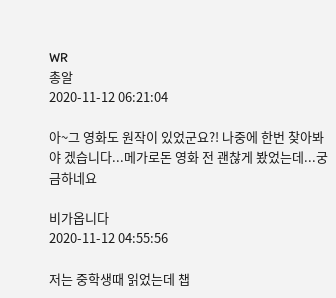WR
총알
2020-11-12 06:21:04

아~그 영화도 원작이 있었군요?! 나중에 한번 찾아봐야 겠습니다...메가로돈 영화 전 괜찮게 봤었는데...궁금하네요

비가옵니다
2020-11-12 04:55:56

저는 중학생때 읽었는데 챕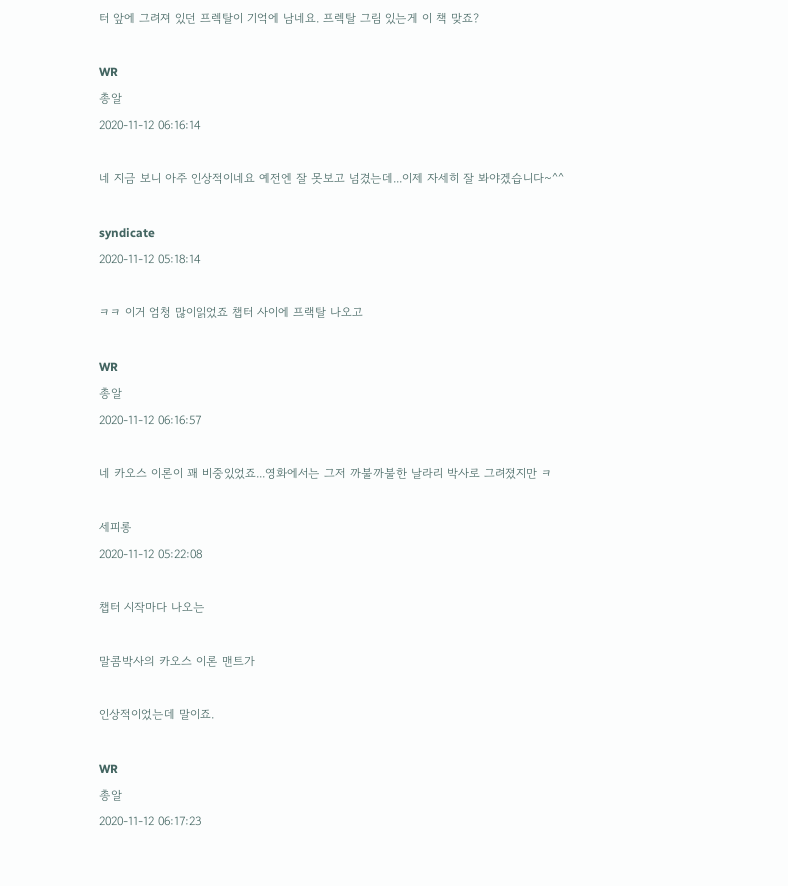터 앞에 그려져 있던 프렉탈이 기억에 남네요. 프렉탈 그림 있는게 이 책 맞죠?

WR
총알
2020-11-12 06:16:14

네 지금 보니 아주 인상적이네요 예전엔 잘 못보고 넘겼는데...이제 자세히 잘 봐야겠습니다~^^

syndicate
2020-11-12 05:18:14

ㅋㅋ 이거 엄청 많이읽었죠 챕터 사이에 프랙탈 나오고

WR
총알
2020-11-12 06:16:57

네 카오스 이론이 꽤 비중있었죠...영화에서는 그저 까불까불한 날라리 박사로 그려졌지만 ㅋ

세피롱
2020-11-12 05:22:08

챕터 시작마다 나오는

말콤박사의 카오스 이론 맨트가

인상적이었는데 말이죠.

WR
총알
2020-11-12 06:17:23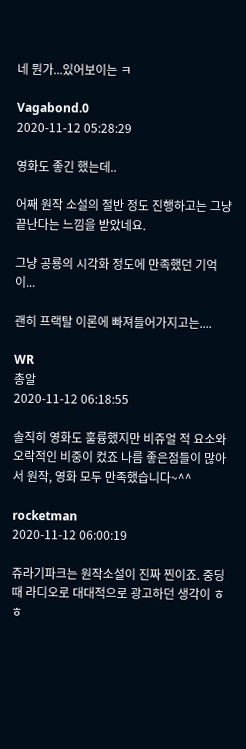네 뭔가...있어보이는 ㅋ

Vagabond.0
2020-11-12 05:28:29

영화도 좋긴 했는데..

어째 원작 소설의 절반 정도 진행하고는 그냥 끝난다는 느낌을 받았네요.

그냥 공룡의 시각화 정도에 만족했던 기억이...

괜히 프랙탈 이론에 빠져들어가지고는....

WR
총알
2020-11-12 06:18:55

솔직히 영화도 훌륭했지만 비쥬얼 적 요소와 오락적인 비중이 컸죠 나름 좋은점들이 많아서 원작, 영화 모두 만족했습니다~^^

rocketman
2020-11-12 06:00:19

쥬라기파크는 원작소설이 진짜 찐이죠. 중딩때 라디오로 대대적으로 광고하던 생각이 ㅎㅎ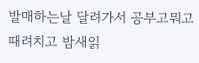발매하는날 달려가서 공부고뭐고 때려치고 밤새읽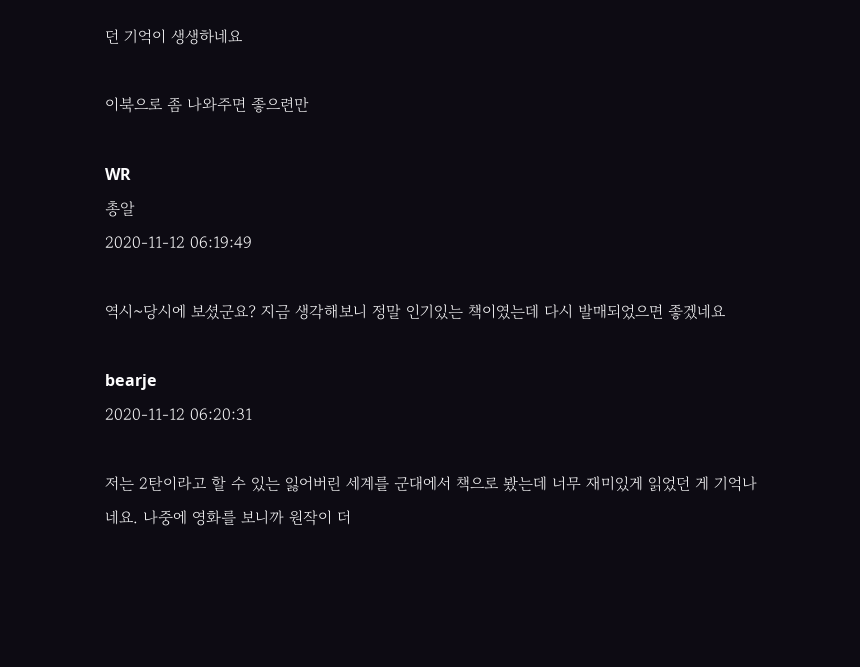던 기억이 생생하네요

이북으로 좀 나와주면 좋으련만

WR
총알
2020-11-12 06:19:49

역시~당시에 보셨군요? 지금 생각해보니 정말 인기있는 책이였는데 다시 발매되었으면 좋겠네요

bearje
2020-11-12 06:20:31

저는 2탄이라고 할 수 있는 잃어버린 세계를 군대에서 책으로 봤는데 너무 재미있게 읽었던 게 기억나네요. 나중에 영화를 보니까 원작이 더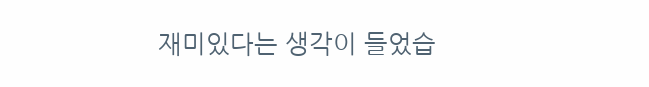재미있다는 생각이 들었습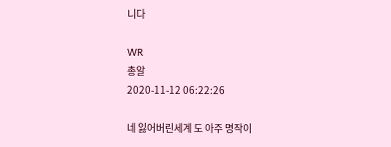니다

WR
총알
2020-11-12 06:22:26

네 잃어버린세계 도 아주 명작이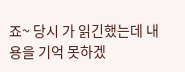죠~ 당시 가 읽긴했는데 내용을 기억 못하겠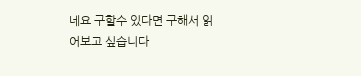네요 구할수 있다면 구해서 읽어보고 싶습니다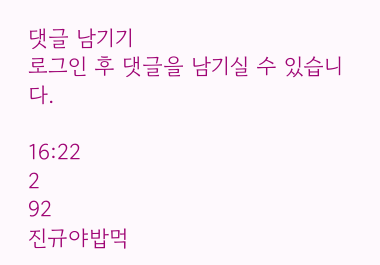댓글 남기기
로그인 후 댓글을 남기실 수 있습니다.

16:22
2
92
진규야밥먹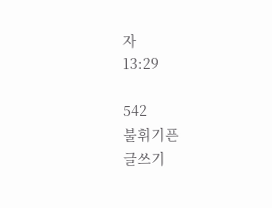자
13:29

542
불휘기픈
글쓰기